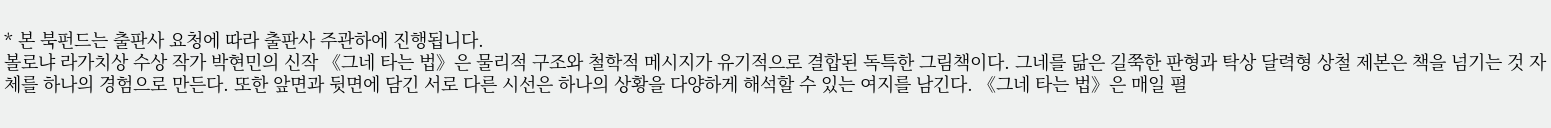* 본 북펀드는 출판사 요청에 따라 출판사 주관하에 진행됩니다.
볼로냐 라가치상 수상 작가 박현민의 신작 《그네 타는 법》은 물리적 구조와 철학적 메시지가 유기적으로 결합된 독특한 그림책이다. 그네를 닮은 길쭉한 판형과 탁상 달력형 상철 제본은 책을 넘기는 것 자체를 하나의 경험으로 만든다. 또한 앞면과 뒷면에 담긴 서로 다른 시선은 하나의 상황을 다양하게 해석할 수 있는 여지를 남긴다. 《그네 타는 법》은 매일 펼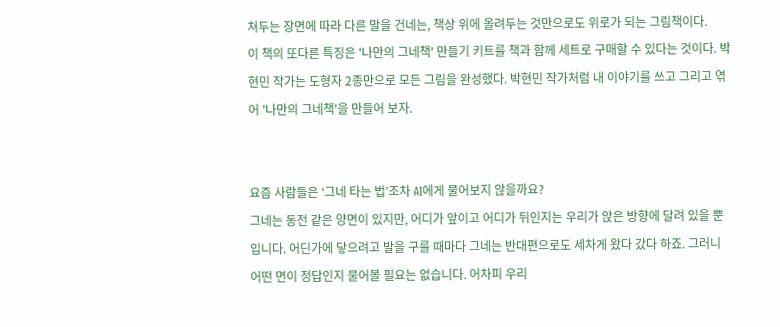쳐두는 장면에 따라 다른 말을 건네는, 책상 위에 올려두는 것만으로도 위로가 되는 그림책이다.
이 책의 또다른 특징은 '나만의 그네책' 만들기 키트를 책과 함께 세트로 구매할 수 있다는 것이다. 박현민 작가는 도형자 2종만으로 모든 그림을 완성했다. 박현민 작가처럼 내 이야기를 쓰고 그리고 엮어 '나만의 그네책'을 만들어 보자.


요즘 사람들은 ‘그네 타는 법’조차 AI에게 물어보지 않을까요?
그네는 동전 같은 양면이 있지만, 어디가 앞이고 어디가 뒤인지는 우리가 앉은 방향에 달려 있을 뿐입니다. 어딘가에 닿으려고 발을 구를 때마다 그네는 반대편으로도 세차게 왔다 갔다 하죠. 그러니 어떤 면이 정답인지 물어볼 필요는 없습니다. 어차피 우리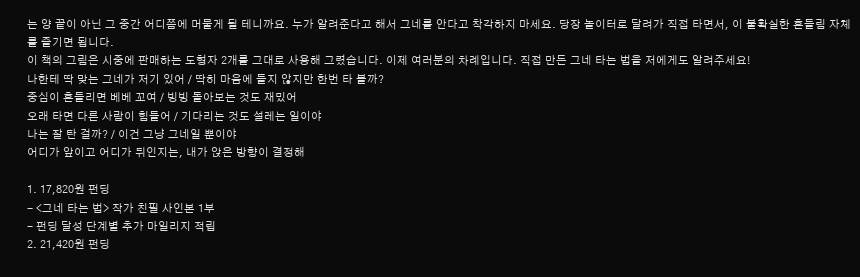는 양 끝이 아닌 그 중간 어디쯤에 머물게 될 테니까요. 누가 알려준다고 해서 그네를 안다고 착각하지 마세요. 당장 놀이터로 달려가 직접 타면서, 이 불확실한 흔들림 자체를 즐기면 됩니다.
이 책의 그림은 시중에 판매하는 도형자 2개를 그대로 사용해 그렸습니다. 이제 여러분의 차례입니다. 직접 만든 그네 타는 법을 저에게도 알려주세요!
나한테 딱 맞는 그네가 저기 있어 / 딱히 마음에 들지 않지만 한번 타 볼까?
중심이 흔들리면 베베 꼬여 / 빙빙 돌아보는 것도 재밌어
오래 타면 다른 사람이 힘들어 / 기다리는 것도 설레는 일이야
나는 잘 탄 걸까? / 이건 그냥 그네일 뿐이야
어디가 앞이고 어디가 뒤인지는, 내가 앉은 방향이 결정해

1. 17,820원 펀딩
- <그네 타는 법> 작가 친필 사인본 1부
- 펀딩 달성 단계별 추가 마일리지 적립
2. 21,420원 펀딩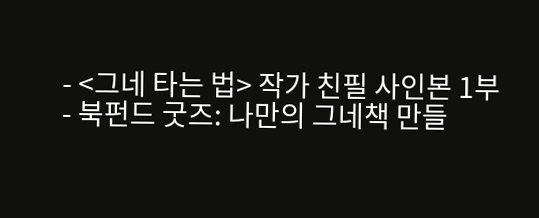- <그네 타는 법> 작가 친필 사인본 1부
- 북펀드 굿즈: 나만의 그네책 만들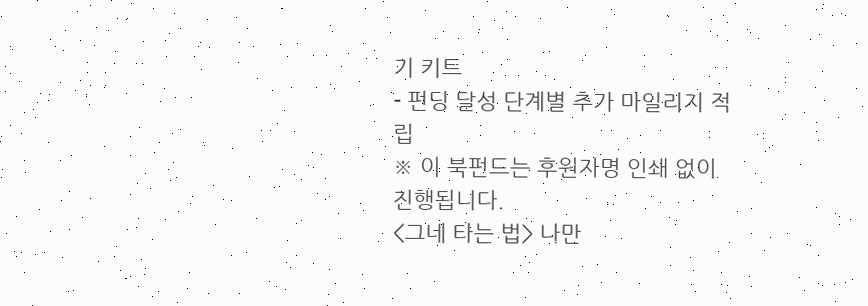기 키트
- 펀딩 달성 단계별 추가 마일리지 적립
※ 이 북펀드는 후원자명 인쇄 없이 진행됩니다.
<그네 타는 법> 나만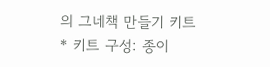의 그네책 만들기 키트
* 키트 구성: 종이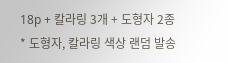18p + 칼라링 3개 + 도형자 2종
* 도형자, 칼라링 색상 랜덤 발송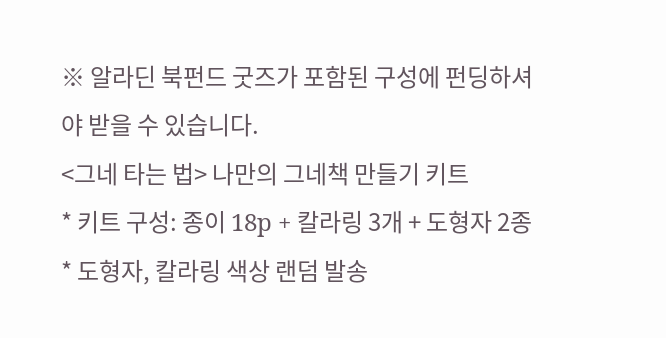※ 알라딘 북펀드 굿즈가 포함된 구성에 펀딩하셔야 받을 수 있습니다.
<그네 타는 법> 나만의 그네책 만들기 키트
* 키트 구성: 종이 18p + 칼라링 3개 + 도형자 2종
* 도형자, 칼라링 색상 랜덤 발송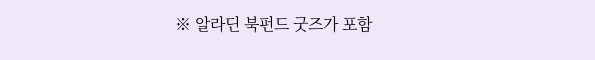※ 알라딘 북펀드 굿즈가 포함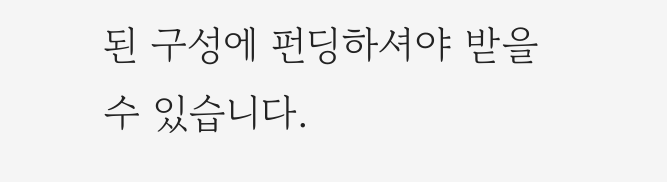된 구성에 펀딩하셔야 받을 수 있습니다.